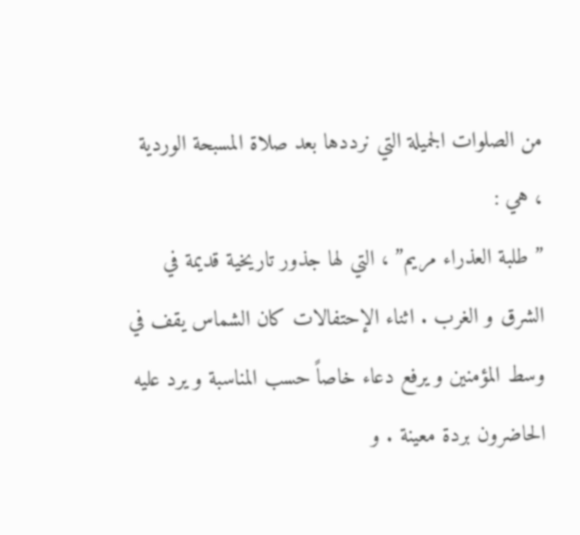من الصلوات الجميلة التي نرددها بعد صلاة المسبحة الوردية ، هي :
” طلبة العذراء مريم” ، التي لها جذور تاريخية قديمة في الشرق و الغرب . اثناء الإحتفالات كان الشماس يقف في وسط المؤمنين و يرفع دعاء خاصاً حسب المناسبة و يرد عليه الحاضرون بردة معينة . و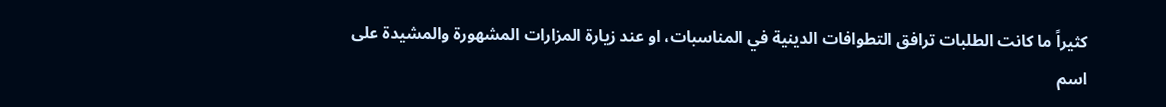كثيراً ما كانت الطلبات ترافق التطوافات الدينية في المناسبات، او عند زيارة المزارات المشهورة والمشيدة على اسم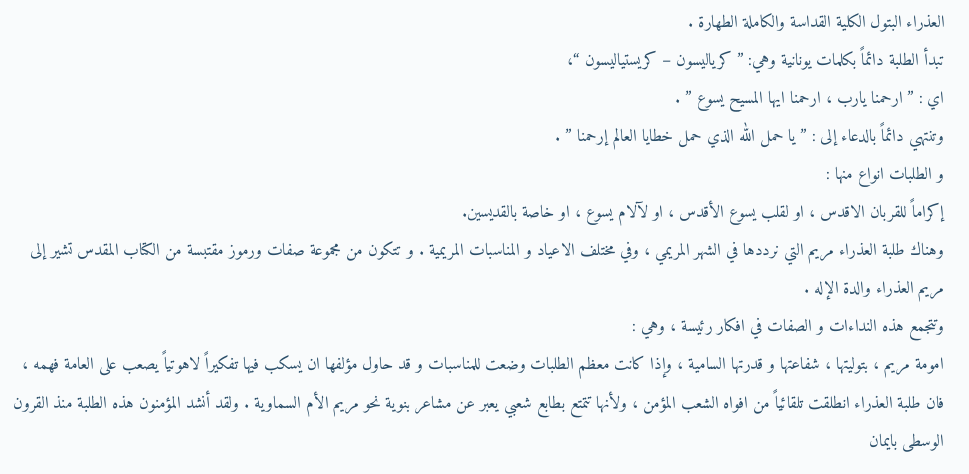العذراء البتول الكلية القداسة والكاملة الطهارة .
تبدأ الطلبة دائماً بكلمات يونانية وهي: ” كرياليسون – كريستياليسون “،
اي : ” ارحمنا يارب ، ارحمنا ايها المسيح يسوع ” .
وتنتهي دائماً بالدعاء إلى : ” يا حمل الله الذي حمل خطايا العالم إرحمنا ” .
و الطلبات انواع منها :
إكراماً للقربان الاقدس ، او لقلب يسوع الأقدس ، او لآلام يسوع ، او خاصة بالقديسين.
وهناك طلبة العذراء مريم التي نرددها في الشهر المريمي ، وفي مختلف الاعياد و المناسبات المريمية . و تتكون من مجموعة صفات ورموز مقتبسة من الكتاب المقدس تشير إلى مريم العذراء والدة الإله .
وتتجمع هذه النداءات و الصفات في افكار رئيسة ، وهي :
امومة مريم ، بتوليتها ، شفاعتها و قدرتها السامية ، وإذا كانت معظم الطلبات وضعت للمناسبات و قد حاول مؤلفها ان يسكب فيها تفكيراً لاهوتياً يصعب على العامة فهمه ، فان طلبة العذراء انطلقت تلقائياً من افواه الشعب المؤمن ، ولأنها تتمتع بطابع شعبي يعبر عن مشاعر بنوية نحو مريم الأم السماوية . ولقد أنشد المؤمنون هذه الطلبة منذ القرون الوسطى بايمان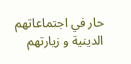حار في اجتماعاتهم الدينية و زيارتهم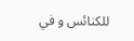للكنائس و في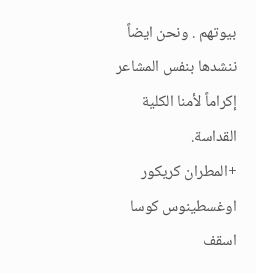بيوتهم . ونحن ايضاً ننشدها بنفس المشاعر إكراماً لأمنا الكلية القداسة.
+المطران كريكور اوغسطينوس كوسا
اسقف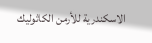الاسكندرية للأرمن الكاثوليك